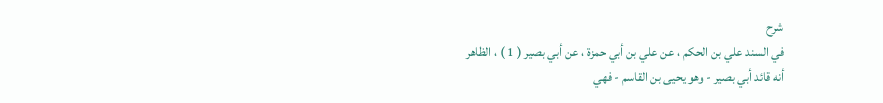شرح
في السند علي بن الحكم ، عن علي بن أبي حمزة ، عن أبي بصير ( 1 ) ، الظاهر
أنه قائد أبي بصير - وهو يحيى بن القاسم - فهي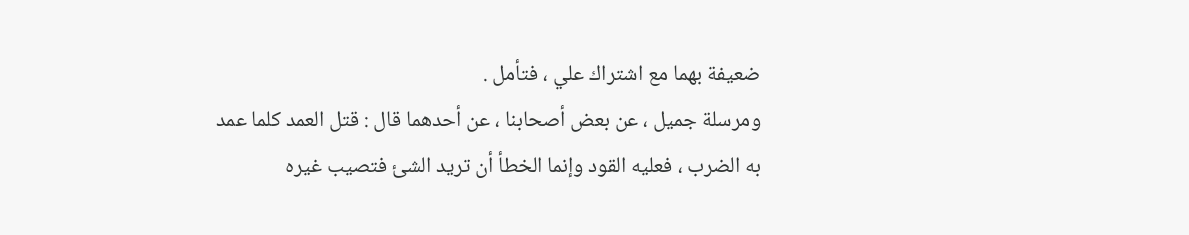ضعيفة بهما مع اشتراك علي ، فتأمل .
ومرسلة جميل ، عن بعض أصحابنا ، عن أحدهما قال : قتل العمد كلما عمد
به الضرب ، فعليه القود وإنما الخطأ أن تريد الشئ فتصيب غيره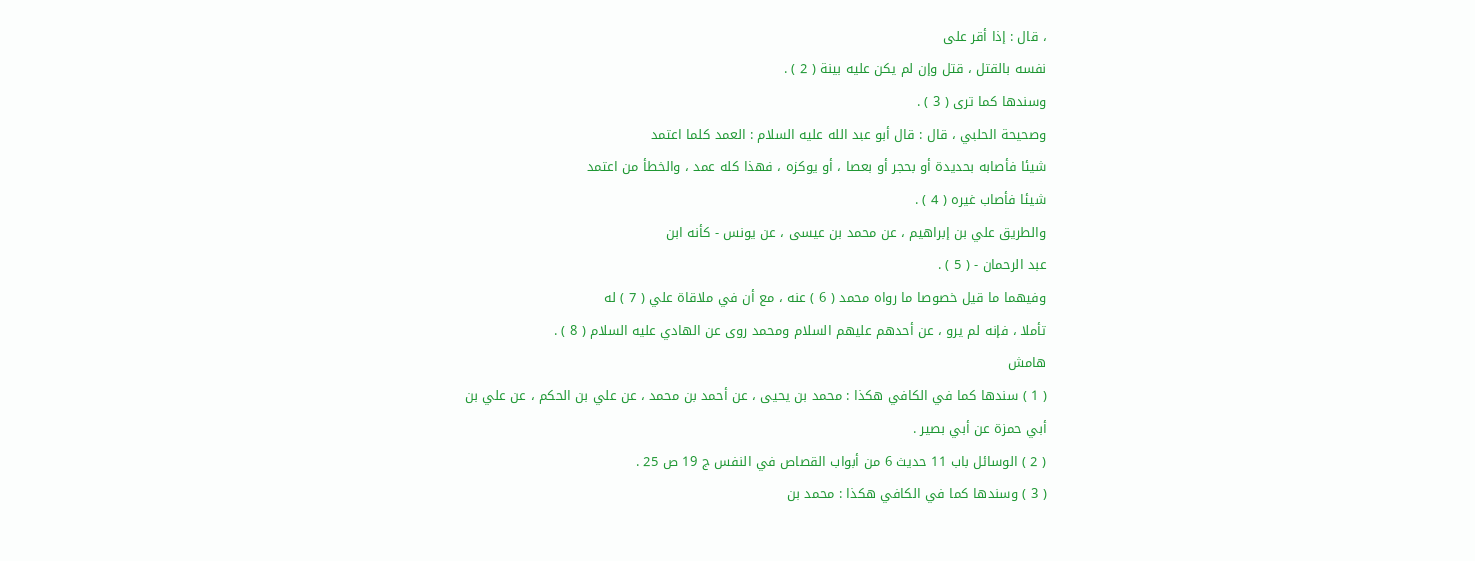، قال : إذا أقر على
نفسه بالقتل ، قتل وإن لم يكن عليه بينة ( 2 ) .
وسندها كما ترى ( 3 ) .
وصحيحة الحلبي ، قال : قال أبو عبد الله عليه السلام : العمد كلما اعتمد
شيئا فأصابه بحديدة أو بحجر أو بعصا ، أو يوكزه ، فهذا كله عمد ، والخطأ من اعتمد
شيئا فأصاب غيره ( 4 ) .
والطريق علي بن إبراهيم ، عن محمد بن عيسى ، عن يونس - كأنه ابن
عبد الرحمان - ( 5 ) .
وفيهما ما قيل خصوصا ما رواه محمد ( 6 ) عنه ، مع أن في ملاقاة علي ( 7 ) له
تأملا ، فإنه لم يرو ، عن أحدهم عليهم السلام ومحمد روى عن الهادي عليه السلام ( 8 ) .
هامش
( 1 ) سندها كما في الكافي هكذا : محمد بن يحيى ، عن أحمد بن محمد ، عن علي بن الحكم ، عن علي بن
أبي حمزة عن أبي بصير .
( 2 ) الوسائل باب 11 حديث 6 من أبواب القصاص في النفس ج 19 ص 25 .
( 3 ) وسندها كما في الكافي هكذا : محمد بن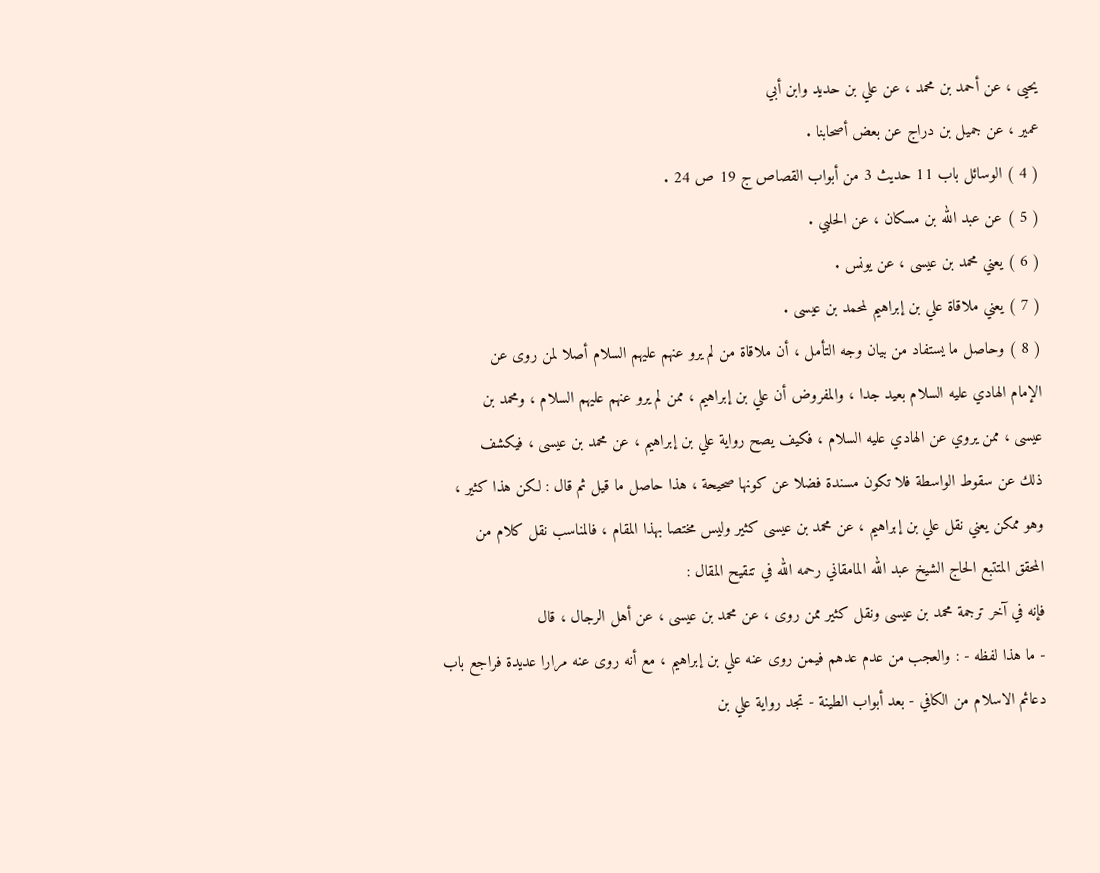يحيى ، عن أحمد بن محمد ، عن علي بن حديد وابن أبي
عمير ، عن جميل بن دراج عن بعض أصحابنا .
( 4 ) الوسائل باب 11 حديث 3 من أبواب القصاص ج 19 ص 24 .
( 5 ) عن عبد الله بن مسكان ، عن الحلبي .
( 6 ) يعني محمد بن عيسى ، عن يونس .
( 7 ) يعني ملاقاة علي بن إبراهيم لمحمد بن عيسى .
( 8 ) وحاصل ما يستفاد من بيان وجه التأمل ، أن ملاقاة من لم يرو عنهم عليهم السلام أصلا لمن روى عن
الإمام الهادي عليه السلام بعيد جدا ، والمفروض أن علي بن إبراهيم ، ممن لم يرو عنهم عليهم السلام ، ومحمد بن
عيسى ، ممن يروي عن الهادي عليه السلام ، فكيف يصح رواية علي بن إبراهيم ، عن محمد بن عيسى ، فيكشف
ذلك عن سقوط الواسطة فلا تكون مسندة فضلا عن كونها صحيحة ، هذا حاصل ما قيل ثم قال : لكن هذا كثير ،
وهو ممكن يعني نقل علي بن إبراهيم ، عن محمد بن عيسى كثير وليس مختصا بهذا المقام ، فالمناسب نقل كلام من
المحقق المتتبع الحاج الشيخ عبد الله المامقاني رحمه الله في تنقيح المقال :
فإنه في آخر ترجمة محمد بن عيسى ونقل كثير ممن روى ، عن محمد بن عيسى ، عن أهل الرجال ، قال
- ما هذا لفظه - : والعجب من عدم عدهم فيمن روى عنه علي بن إبراهيم ، مع أنه روى عنه مرارا عديدة فراجع باب
دعائم الاسلام من الكافي - بعد أبواب الطينة - تجد رواية علي بن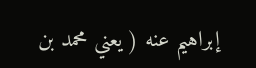إبراهيم عنه ( يعني محمد بن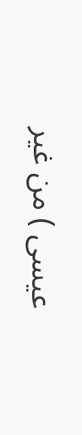عيسى ) من غير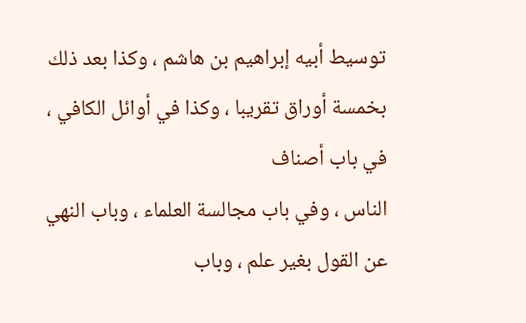توسيط أبيه إبراهيم بن هاشم ، وكذا بعد ذلك بخمسة أوراق تقريبا ، وكذا في أوائل الكافي ، في باب أصناف
الناس ، وفي باب مجالسة العلماء ، وباب النهي عن القول بغير علم ، وباب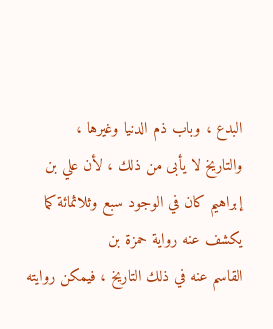البدع ، وباب ذم الدنيا وغيرها ،
والتاريخ لا يأبى من ذلك ، لأن علي بن إبراهيم كان في الوجود سبع وثلاثمائة كما يكشف عنه رواية حمزة بن
القاسم عنه في ذلك التاريخ ، فيمكن روايته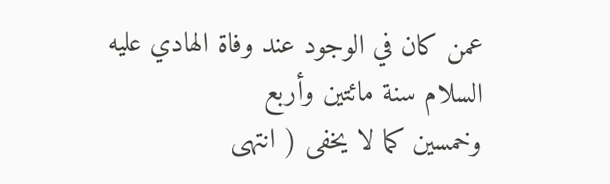عمن كان في الوجود عند وفاة الهادي عليه السلام سنة مائتين وأربع
وخمسين كما لا يخفى ( انتهى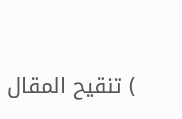) تنقيح المقال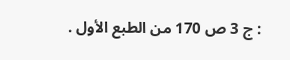: ج 3 ص 170 من الطبع الأول .